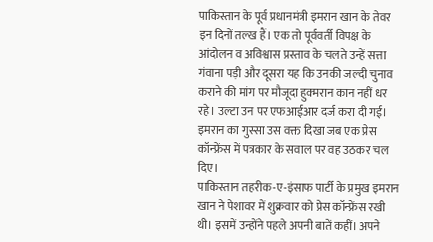पाकिस्तान के पूर्व प्रधानमंत्री इमरान खान के तेवर इन दिनों तल्ख हैं। एक तो पूर्ववर्ती विपक्ष के आंदोलन व अविश्वास प्रस्ताव के चलते उन्हें सत्ता गंवाना पड़ी और दूसरा यह कि उनकी जल्दी चुनाव कराने की मांग पर मौजूदा हुक्मरान कान नहीं धर रहे। उल्टा उन पर एफआईआर दर्ज करा दी गई। इमरान का गुस्सा उस वक्त दिखा जब एक प्रेस कॉन्फ्रेंस में पत्रकार के सवाल पर वह उठकर चल दिए।
पाकिस्तान तहरीक-ए-इंसाफ पार्टी के प्रमुख इमरान खान ने पेशावर में शुक्रवार को प्रेस कॉन्फ्रेंस रखी थी। इसमें उन्होंने पहले अपनी बातें कहीं। अपने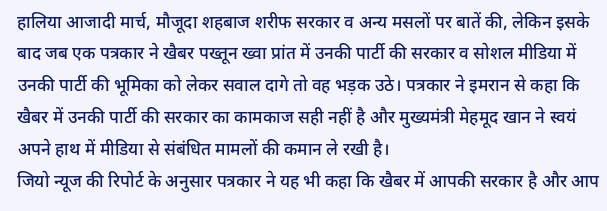हालिया आजादी मार्च, मौजूदा शहबाज शरीफ सरकार व अन्य मसलों पर बातें की, लेकिन इसके बाद जब एक पत्रकार ने खैबर पख्तून ख्वा प्रांत में उनकी पार्टी की सरकार व सोशल मीडिया में उनकी पार्टी की भूमिका को लेकर सवाल दागे तो वह भड़क उठे। पत्रकार ने इमरान से कहा कि खैबर में उनकी पार्टी की सरकार का कामकाज सही नहीं है और मुख्यमंत्री मेहमूद खान ने स्वयं अपने हाथ में मीडिया से संबंधित मामलों की कमान ले रखी है।
जियो न्यूज की रिपोर्ट के अनुसार पत्रकार ने यह भी कहा कि खैबर में आपकी सरकार है और आप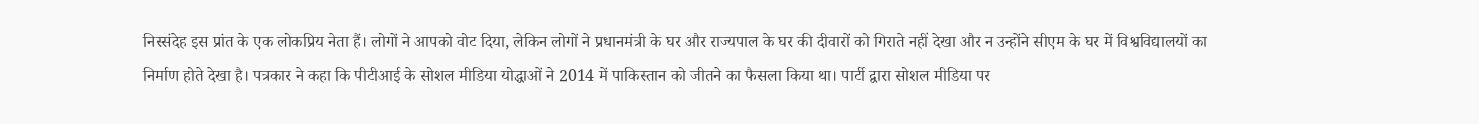निस्संदेह इस प्रांत के एक लोकप्रिय नेता हैं। लोगों ने आपको वोट दिया, लेकिन लोगों ने प्रधानमंत्री के घर और राज्यपाल के घर की दीवारों को गिराते नहीं देखा और न उन्होंने सीएम के घर में विश्वविद्यालयों का निर्माण होते देखा है। पत्रकार ने कहा कि पीटीआई के सोशल मीडिया योद्धाओं ने 2014 में पाकिस्तान को जीतने का फैसला किया था। पार्टी द्वारा सोशल मीडिया पर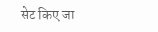सेट किए जा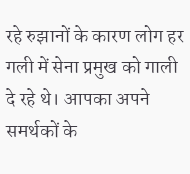रहे रुझानों के कारण लोग हर गली में सेना प्रमुख को गाली दे रहे थे। आपका अपने समर्थकों के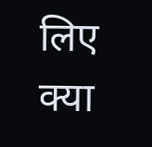लिए क्या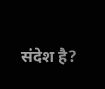संदेश है?